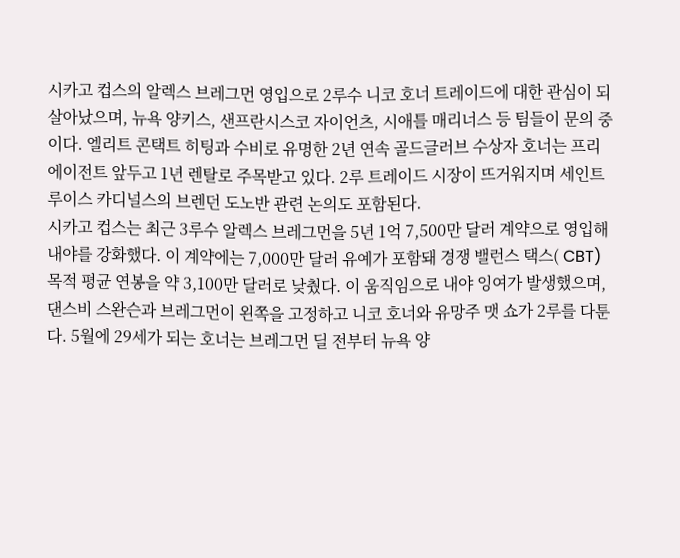시카고 컵스의 알렉스 브레그먼 영입으로 2루수 니코 호너 트레이드에 대한 관심이 되살아났으며, 뉴욕 양키스, 샌프란시스코 자이언츠, 시애틀 매리너스 등 팀들이 문의 중이다. 엘리트 콘택트 히팅과 수비로 유명한 2년 연속 골드글러브 수상자 호너는 프리 에이전트 앞두고 1년 렌탈로 주목받고 있다. 2루 트레이드 시장이 뜨거워지며 세인트루이스 카디널스의 브렌던 도노반 관련 논의도 포함된다.
시카고 컵스는 최근 3루수 알렉스 브레그먼을 5년 1억 7,500만 달러 계약으로 영입해 내야를 강화했다. 이 계약에는 7,000만 달러 유예가 포함돼 경쟁 밸런스 택스( CBT) 목적 평균 연봉을 약 3,100만 달러로 낮췄다. 이 움직임으로 내야 잉여가 발생했으며, 댄스비 스완슨과 브레그먼이 왼쪽을 고정하고 니코 호너와 유망주 맷 쇼가 2루를 다툰다. 5월에 29세가 되는 호너는 브레그먼 딜 전부터 뉴욕 양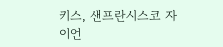키스, 샌프란시스코 자이언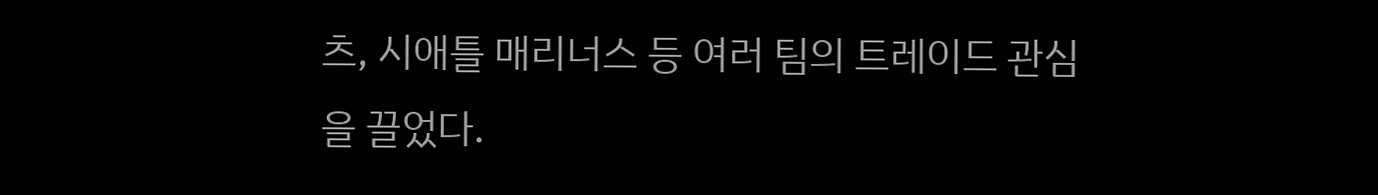츠, 시애틀 매리너스 등 여러 팀의 트레이드 관심을 끌었다.